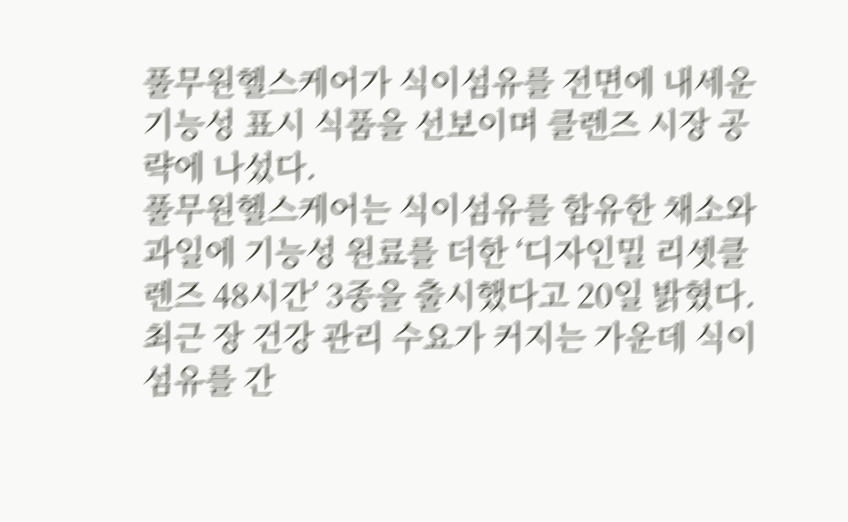풀무원헬스케어가 식이섬유를 전면에 내세운 기능성 표시 식품을 선보이며 클렌즈 시장 공략에 나섰다.
풀무원헬스케어는 식이섬유를 함유한 채소와 과일에 기능성 원료를 더한 ‘디자인밀 리셋클렌즈 48시간’ 3종을 출시했다고 20일 밝혔다. 최근 장 건강 관리 수요가 커지는 가운데 식이섬유를 간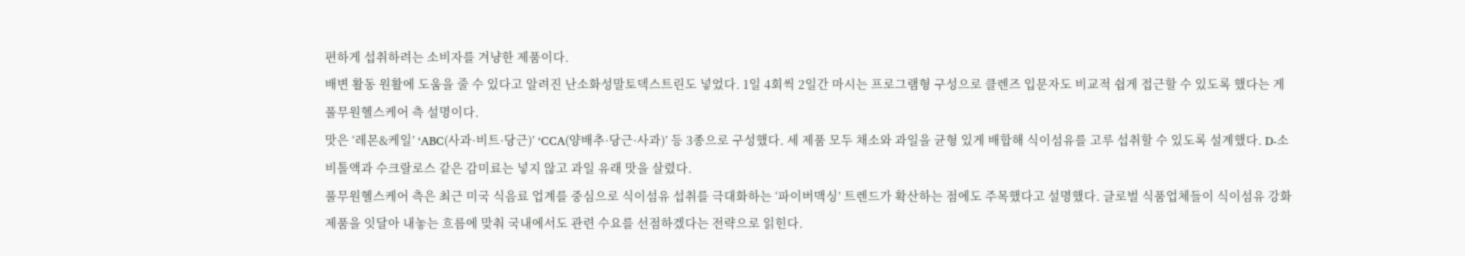편하게 섭취하려는 소비자를 겨냥한 제품이다.
배변 활동 원활에 도움을 줄 수 있다고 알려진 난소화성말토덱스트린도 넣었다. 1일 4회씩 2일간 마시는 프로그램형 구성으로 클렌즈 입문자도 비교적 쉽게 접근할 수 있도록 했다는 게 풀무원헬스케어 측 설명이다.
맛은 ‘레몬&케일’ ‘ABC(사과·비트·당근)’ ‘CCA(양배추·당근·사과)’ 등 3종으로 구성했다. 세 제품 모두 채소와 과일을 균형 있게 배합해 식이섬유를 고루 섭취할 수 있도록 설계했다. D-소비톨액과 수크랄로스 같은 감미료는 넣지 않고 과일 유래 맛을 살렸다.
풀무원헬스케어 측은 최근 미국 식음료 업계를 중심으로 식이섬유 섭취를 극대화하는 ‘파이버맥싱’ 트렌드가 확산하는 점에도 주목했다고 설명했다. 글로벌 식품업체들이 식이섬유 강화 제품을 잇달아 내놓는 흐름에 맞춰 국내에서도 관련 수요를 선점하겠다는 전략으로 읽힌다.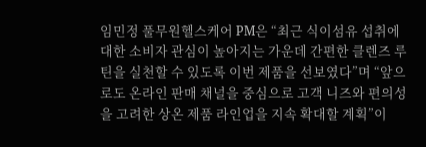임민정 풀무원헬스케어 PM은 “최근 식이섬유 섭취에 대한 소비자 관심이 높아지는 가운데 간편한 클렌즈 루틴을 실천할 수 있도록 이번 제품을 선보였다”며 “앞으로도 온라인 판매 채널을 중심으로 고객 니즈와 편의성을 고려한 상온 제품 라인업을 지속 확대할 계획”이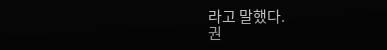라고 말했다.
권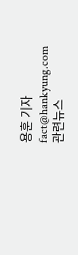용훈 기자 fact@hankyung.com
관련뉴스